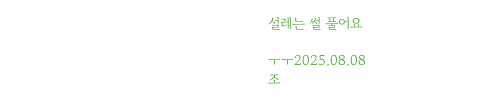설레는 썰 풀어요

ㅜㅜ2025.08.08
조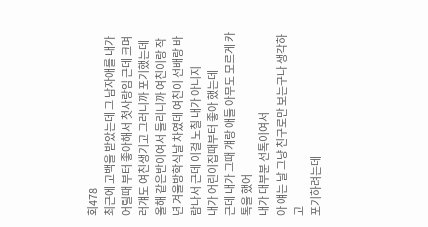회478
최근에 고백을 받았는데 그 남자애를 내가 어릴때 부터 좋아해서 첫사랑임 근데 크며러걔도 여친생기고 그러니까 포기했는데
올해 같은반이여서 들리니까 여친이랑 작년 겨울방학식날 차였데 여친이 선배랑 바람나서 근데 이걸 노칠 내가 아니지
내가 어린이집때부터 좋아 했는데
근데 내가 그때 걔랑 애들 아무도 모르게 카톡을 했어
내가 대부분 선톡이여서
아 얘는 날 그냥 친구로만 보는구나 생각하고
포기하려는데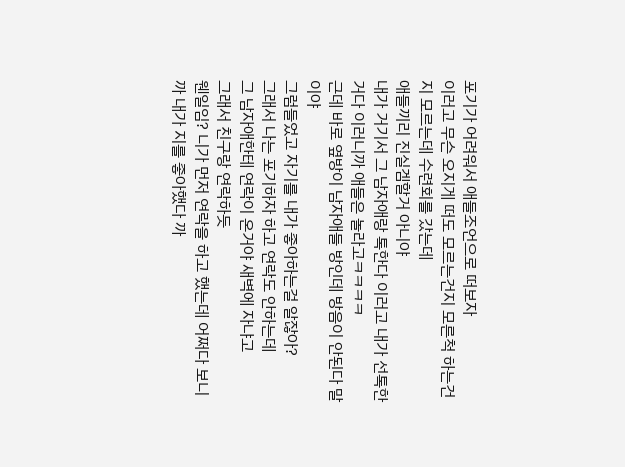포기가 어려워서 애들조언으로 떠보자
이러고 무슨 오지게 떠도 모르는건지 모른척 하는건지 모르는데 수련회를 갔는데
애들끼리 진실겜할거 아니야
내가 거기서 그 남자애랑 톡한다 이러고 내가 선톡한거다 이러니까 애들은 놀라고ㅋㅋㅋㅋ
근데 바로 옆방이 남자애들 방인데 방음이 안된다 말이야
그럼들었고 자기를 내가 좋아하는걸 알잖아?
그래서 나는 포기하자 하고 연락도 안하는데
그 남자애한테 연락이 온거야 새벽에 자냐고
그래서 친구랑 연락하듯
웬일임? 니가 먼저 연락을 하고 했는데 어쩌다 보니까 내가 지를 좋아했다 까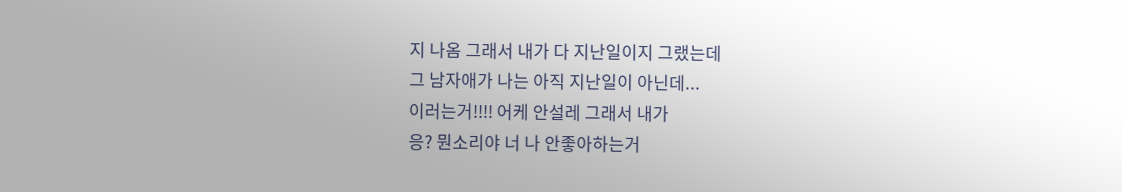지 나옴 그래서 내가 다 지난일이지 그랬는데
그 남자애가 나는 아직 지난일이 아닌데...
이러는거!!!! 어케 안설레 그래서 내가
응? 뭔소리야 너 나 안좋아하는거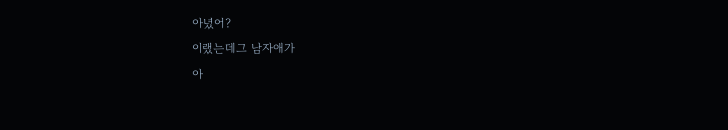아녔어?
이랬는데그 남자애가
아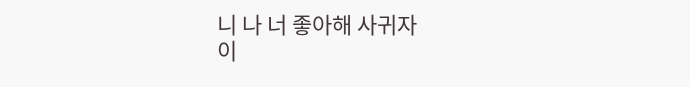니 나 너 좋아해 사귀자
이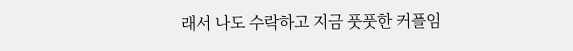래서 나도 수락하고 지금 풋풋한 커플임